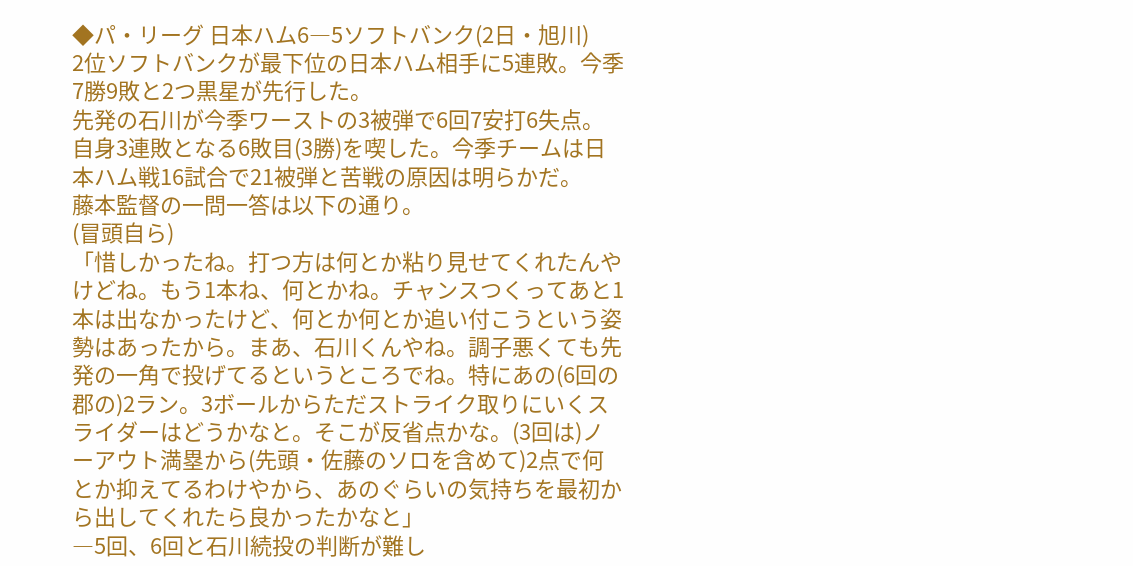◆パ・リーグ 日本ハム6―5ソフトバンク(2日・旭川)
2位ソフトバンクが最下位の日本ハム相手に5連敗。今季7勝9敗と2つ黒星が先行した。
先発の石川が今季ワーストの3被弾で6回7安打6失点。自身3連敗となる6敗目(3勝)を喫した。今季チームは日本ハム戦16試合で21被弾と苦戦の原因は明らかだ。
藤本監督の一問一答は以下の通り。
(冒頭自ら)
「惜しかったね。打つ方は何とか粘り見せてくれたんやけどね。もう1本ね、何とかね。チャンスつくってあと1本は出なかったけど、何とか何とか追い付こうという姿勢はあったから。まあ、石川くんやね。調子悪くても先発の一角で投げてるというところでね。特にあの(6回の郡の)2ラン。3ボールからただストライク取りにいくスライダーはどうかなと。そこが反省点かな。(3回は)ノーアウト満塁から(先頭・佐藤のソロを含めて)2点で何とか抑えてるわけやから、あのぐらいの気持ちを最初から出してくれたら良かったかなと」
―5回、6回と石川続投の判断が難し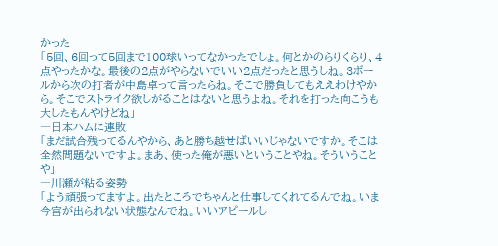かった
「5回、6回って5回まで100球いってなかったでしょ。何とかのらりくらり、4点やったかな。最後の2点がやらないでいい2点だったと思うしね。3ボールから次の打者が中島卓って言ったらね。そこで勝負してもええわけやから。そこでストライク欲しがることはないと思うよね。それを打った向こうも大したもんやけどね」
―日本ハムに連敗
「まだ試合残ってるんやから、あと勝ち越せばいいじゃないですか。そこは全然問題ないですよ。まあ、使った俺が悪いということやね。そういうことや」
―川瀬が粘る姿勢
「よう頑張ってますよ。出たところでちゃんと仕事してくれてるんでね。いま今宮が出られない状態なんでね。いいアピールし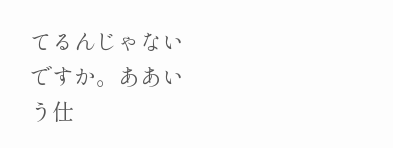てるんじゃないですか。ああいう仕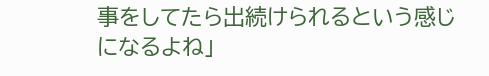事をしてたら出続けられるという感じになるよね」